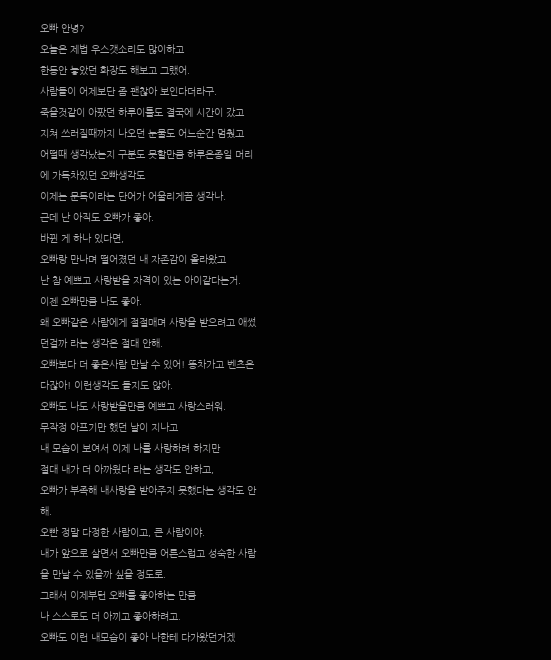오빠 안녕?
오늘은 제법 우스갯소리도 많이하고
한동안 놓았던 화장도 해보고 그랬어.
사람들이 어제보단 좀 괜찮아 보인다더라구.
죽을것같이 아팠던 하루이틀도 결국에 시간이 갔고
지쳐 쓰러질때까지 나오던 눈물도 어느순간 멈췄고
어떨때 생각났는지 구분도 못할만큼 하루온종일 머리에 가득차있던 오빠생각도
이제는 문득이라는 단어가 어울리게끔 생각나.
근데 난 아직도 오빠가 좋아.
바뀐 게 하나 있다면,
오빠랑 만나며 떨어졌던 내 자존감이 올라왔고
난 참 예쁘고 사랑받을 자격이 있는 아이같다는거.
이젠 오빠만큼 나도 좋아.
왜 오빠같은 사람에게 절절매며 사랑을 받으려고 애썼던걸까 라는 생각은 절대 안해.
오빠보다 더 좋은사람 만날 수 있어! 똥차가고 벤츠온다잖아! 이런생각도 들지도 않아.
오빠도 나도 사랑받을만큼 예쁘고 사랑스러워.
무작정 아프기만 했던 날이 지나고
내 모습이 보여서 이제 나를 사랑하려 하지만
절대 내가 더 아까웠다 라는 생각도 안하고,
오빠가 부족해 내사랑을 받아주지 못했다는 생각도 안해.
오빤 정말 다정한 사람이고, 큰 사람이야.
내가 앞으로 살면서 오빠만큼 어른스럽고 성숙한 사람을 만날 수 있을까 싶을 정도로.
그래서 이제부턴 오빠를 좋아하는 만큼
나 스스로도 더 아끼고 좋아하려고.
오빠도 이런 내모습이 좋아 나한테 다가왔던거겠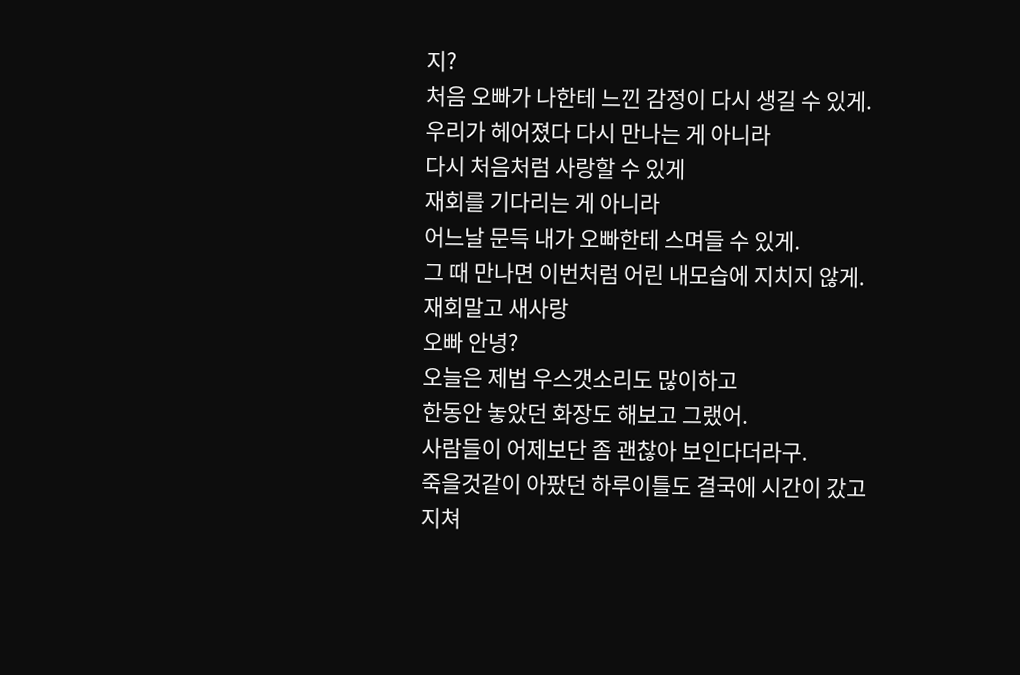지?
처음 오빠가 나한테 느낀 감정이 다시 생길 수 있게.
우리가 헤어졌다 다시 만나는 게 아니라
다시 처음처럼 사랑할 수 있게
재회를 기다리는 게 아니라
어느날 문득 내가 오빠한테 스며들 수 있게.
그 때 만나면 이번처럼 어린 내모습에 지치지 않게.
재회말고 새사랑
오빠 안녕?
오늘은 제법 우스갯소리도 많이하고
한동안 놓았던 화장도 해보고 그랬어.
사람들이 어제보단 좀 괜찮아 보인다더라구.
죽을것같이 아팠던 하루이틀도 결국에 시간이 갔고
지쳐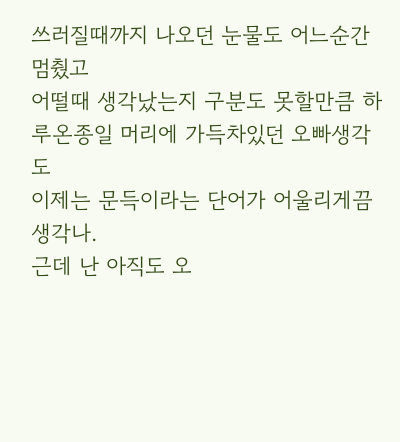쓰러질때까지 나오던 눈물도 어느순간 멈췄고
어떨때 생각났는지 구분도 못할만큼 하루온종일 머리에 가득차있던 오빠생각도
이제는 문득이라는 단어가 어울리게끔 생각나.
근데 난 아직도 오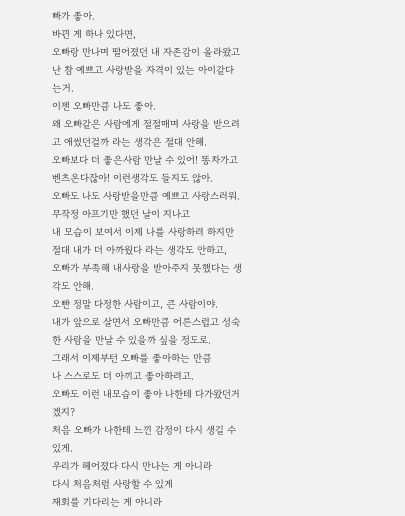빠가 좋아.
바뀐 게 하나 있다면,
오빠랑 만나며 떨어졌던 내 자존감이 올라왔고
난 참 예쁘고 사랑받을 자격이 있는 아이같다는거.
이젠 오빠만큼 나도 좋아.
왜 오빠같은 사람에게 절절매며 사랑을 받으려고 애썼던걸까 라는 생각은 절대 안해.
오빠보다 더 좋은사람 만날 수 있어! 똥차가고 벤츠온다잖아! 이런생각도 들지도 않아.
오빠도 나도 사랑받을만큼 예쁘고 사랑스러워.
무작정 아프기만 했던 날이 지나고
내 모습이 보여서 이제 나를 사랑하려 하지만
절대 내가 더 아까웠다 라는 생각도 안하고,
오빠가 부족해 내사랑을 받아주지 못했다는 생각도 안해.
오빤 정말 다정한 사람이고, 큰 사람이야.
내가 앞으로 살면서 오빠만큼 어른스럽고 성숙한 사람을 만날 수 있을까 싶을 정도로.
그래서 이제부턴 오빠를 좋아하는 만큼
나 스스로도 더 아끼고 좋아하려고.
오빠도 이런 내모습이 좋아 나한테 다가왔던거겠지?
처음 오빠가 나한테 느낀 감정이 다시 생길 수 있게.
우리가 헤어졌다 다시 만나는 게 아니라
다시 처음처럼 사랑할 수 있게
재회를 기다리는 게 아니라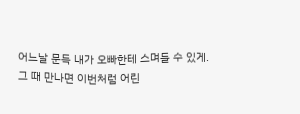어느날 문득 내가 오빠한테 스며들 수 있게.
그 때 만나면 이번처럼 어린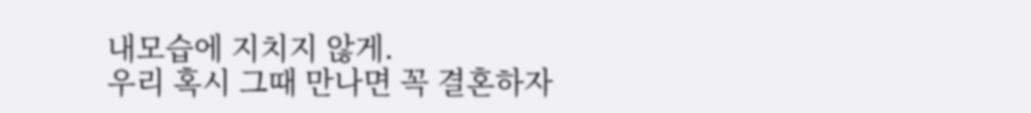내모습에 지치지 않게.
우리 혹시 그때 만나면 꼭 결혼하자